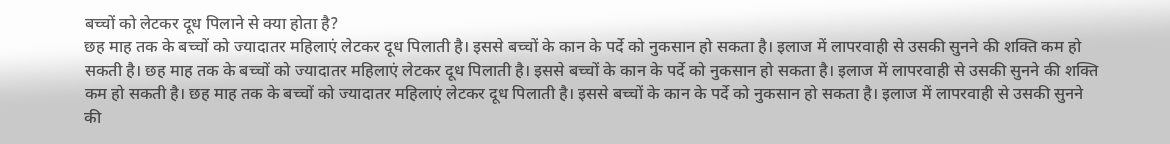बच्चों को लेटकर दूध पिलाने से क्या होता है?
छह माह तक के बच्चों को ज्यादातर महिलाएं लेटकर दूध पिलाती है। इससे बच्चों के कान के पर्दे को नुकसान हो सकता है। इलाज में लापरवाही से उसकी सुनने की शक्ति कम हो सकती है। छह माह तक के बच्चों को ज्यादातर महिलाएं लेटकर दूध पिलाती है। इससे बच्चों के कान के पर्दे को नुकसान हो सकता है। इलाज में लापरवाही से उसकी सुनने की शक्ति कम हो सकती है। छह माह तक के बच्चों को ज्यादातर महिलाएं लेटकर दूध पिलाती है। इससे बच्चों के कान के पर्दे को नुकसान हो सकता है। इलाज में लापरवाही से उसकी सुनने की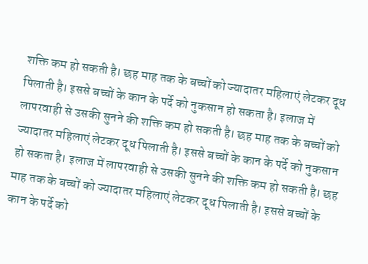शक्ति कम हो सकती है। छह माह तक के बच्चों को ज्यादातर महिलाएं लेटकर दूध पिलाती है। इससे बच्चों के कान के पर्दे को नुकसान हो सकता है। इलाज में लापरवाही से उसकी सुनने की शक्ति कम हो सकती है। छह माह तक के बच्चों को ज्यादातर महिलाएं लेटकर दूध पिलाती है। इससे बच्चों के कान के पर्दे को नुकसान हो सकता है। इलाज में लापरवाही से उसकी सुनने की शक्ति कम हो सकती है। छह माह तक के बच्चों को ज्यादातर महिलाएं लेटकर दूध पिलाती है। इससे बच्चों के कान के पर्दे को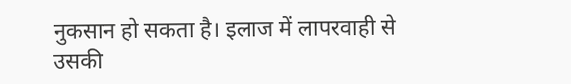नुकसान हो सकता है। इलाज में लापरवाही से उसकी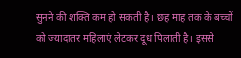सुनने की शक्ति कम हो सकती है। छह माह तक के बच्चों को ज्यादातर महिलाएं लेटकर दूध पिलाती है। इससे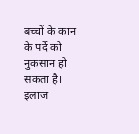बच्चों के कान के पर्दे को नुकसान हो सकता है। इलाज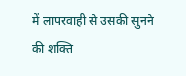में लापरवाही से उसकी सुनने की शक्ति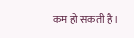कम हो सकती है।